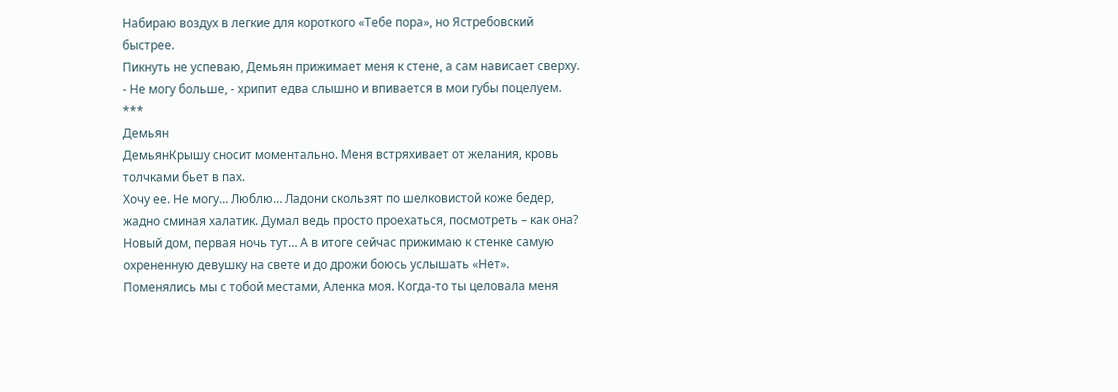Набираю воздух в легкие для короткого «Тебе пора», но Ястребовский быстрее.
Пикнуть не успеваю, Демьян прижимает меня к стене, а сам нависает сверху.
- Не могу больше, - хрипит едва слышно и впивается в мои губы поцелуем.
***
Демьян
ДемьянКрышу сносит моментально. Меня встряхивает от желания, кровь толчками бьет в пах.
Хочу ее. Не могу… Люблю… Ладони скользят по шелковистой коже бедер, жадно сминая халатик. Думал ведь просто проехаться, посмотреть – как она? Новый дом, первая ночь тут… А в итоге сейчас прижимаю к стенке самую охрененную девушку на свете и до дрожи боюсь услышать «Нет».
Поменялись мы с тобой местами, Аленка моя. Когда-то ты целовала меня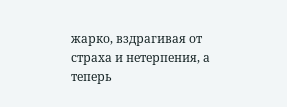жарко, вздрагивая от страха и нетерпения, а теперь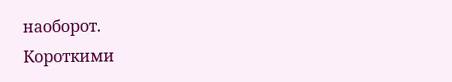наоборот.
Короткими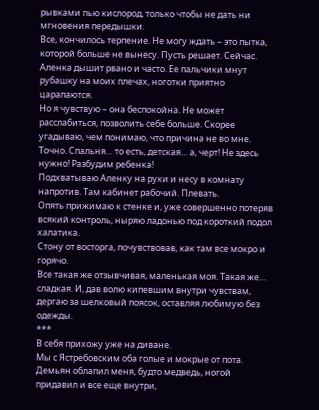рывками пью кислород, только чтобы не дать ни мгновения передышки.
Все, кончилось терпение. Не могу ждать – это пытка, которой больше не вынесу. Пусть решает. Сейчас.
Аленка дышит рвано и часто. Ее пальчики мнут рубашку на моих плечах, ноготки приятно царапаются.
Но я чувствую – она беспокойна. Не может расслабиться, позволить себе больше. Скорее угадываю, чем понимаю, что причина не во мне. Точно. Спальня… то есть, детская… а, черт! Не здесь нужно! Разбудим ребенка!
Подхватываю Аленку на руки и несу в комнату напротив. Там кабинет рабочий. Плевать.
Опять прижимаю к стенке и, уже совершенно потеряв всякий контроль, ныряю ладонью под короткий подол халатика.
Стону от восторга, почувствовав, как там все мокро и горячо.
Все такая же отзывчивая, маленькая моя. Такая же… сладкая. И, дав волю кипевшим внутри чувствам, дергаю за шелковый поясок, оставляя любимую без одежды.
***
В себя прихожу уже на диване.
Мы с Ястребовским оба голые и мокрые от пота. Демьян облапил меня, будто медведь, ногой придавил и все еще внутри,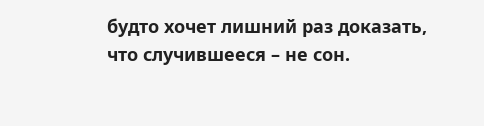будто хочет лишний раз доказать, что случившееся – не сон.